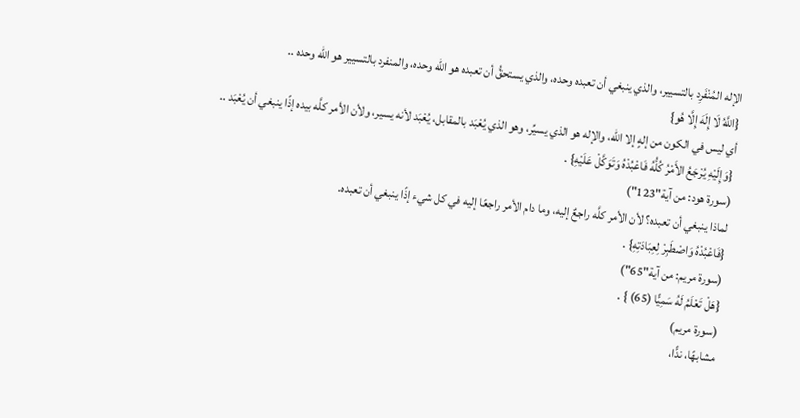الإله المُنْفَرِد بالتسيير، والذي ينبغي أن تعبده وحده، والذي يستحقُّ أن تعبده هو الله وحده، والمنفرد بالتسيير هو الله وحده ..
{اللَّهُ لَا إِلَهَ إِلَّا هُو}
أي ليس في الكون من إلهٍ إلا الله، والإله هو الذي يسيِّر، وهو الذي يُعْبَد بالمقابل، يُعْبَد لأنه يسير، ولأن الأمر كلَّه بيده إذًا ينبغي أن يُعْبَد ..
{وَإِلَيْهِ يُرْجَعُ الأَمْرُ كُلُّهُ فَاعْبُدْهُ وَتَوَكَّلْ عَلَيْهِ} .
(سورة هود: من آية"123")
لماذا ينبغي أن تعبده؟ لأن الأمر كلَّه راجعٌ إليه، وما دام الأمر راجعًا إليه في كل شيء إذًا ينبغي أن تعبده.
{فَاعْبُدْهُ وَاصْطَبِرْ لِعِبَادَتِهِ} .
(سورة مريم: من آية"65")
{هَلْ تَعْلَمُ لَهُ سَمِيًّا (65) } .
(سورة مريم)
مشابهًا، ندًّا،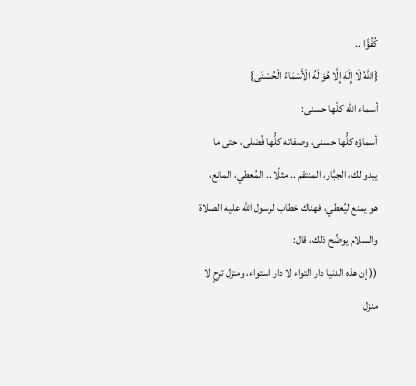كُفُؤًا ..
{اللَّهُ لَا إِلَهَ إِلَّا هُوَ لَهُ الْأَسْمَاءُ الْحُسْنَى}
أسماء الله كلّها حسنى:
أسماؤه كلُّها حسنى، وصفاته كلُّها فُضلى، حتى ما يبدو لك، الجبَّار، المنتقم .. مثلًا .. المُعطي، المانع، هو يمنع ليُعطي، فهناك خطاب لرسول الله عليه الصلاة والسلام يوضِّح ذلك، قال:
(( إن هذه الدنيا دار التواء لا دار استواء، ومنزل ترحٍ لا منزل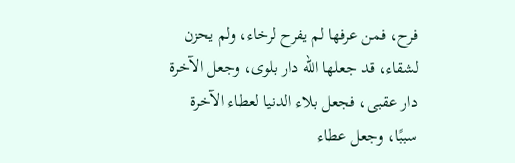فرح، فمن عرفها لم يفرح لرخاء، ولم يحزن لشقاء، قد جعلها الله دار بلوى، وجعل الآخرة دار عقبى، فجعل بلاء الدنيا لعطاء الآخرة سببًا، وجعل عطاء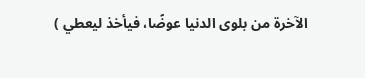الآخرة من بلوى الدنيا عوضًا، فيأخذ ليعطي )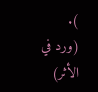).
(ورد في الأثر)